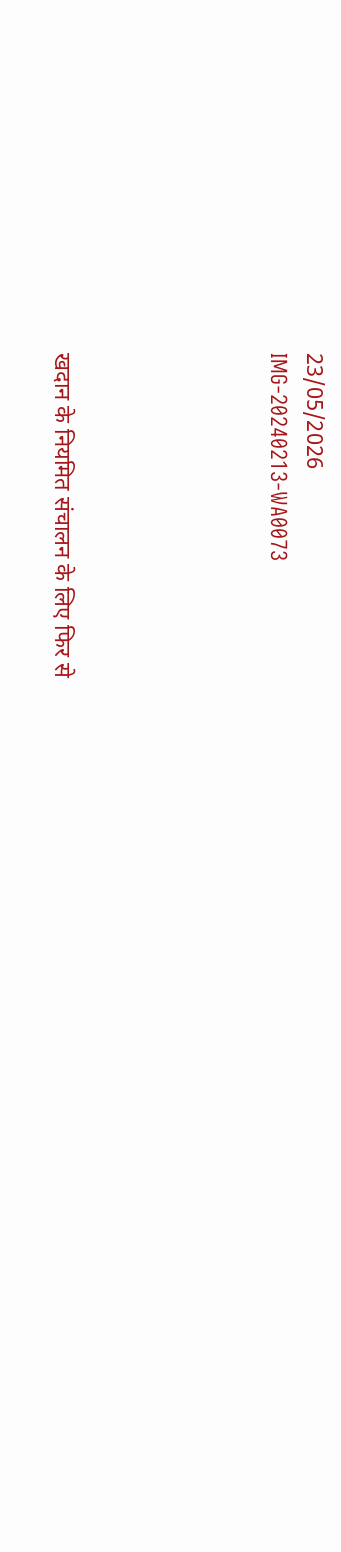23/05/2026
IMG-20240213-WA0073





खदान के नियमित संचालन के लिए फिर से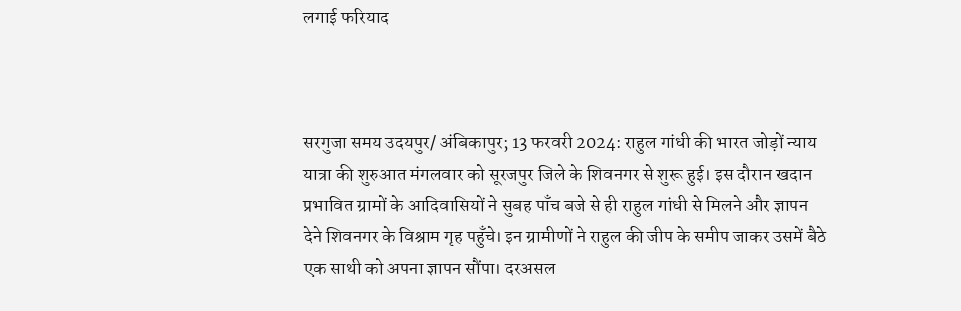लगाई फरियाद



सरगुजा समय उदयपुर/ अंबिकापुर; 13 फरवरी 2024: राहुल गांधी की भारत जोड़ों न्याय यात्रा की शुरुआत मंगलवार को सूरजपुर जिले के शिवनगर से शुरू हुई। इस दौरान खदान प्रभावित ग्रामों के आदिवासियों ने सुबह पाँच बजे से ही राहुल गांधी से मिलने और ज्ञापन देने शिवनगर के विश्राम गृह पहुँचे। इन ग्रामीणों ने राहुल की जीप के समीप जाकर उसमें बैठे एक साथी को अपना ज्ञापन सौंपा। दरअसल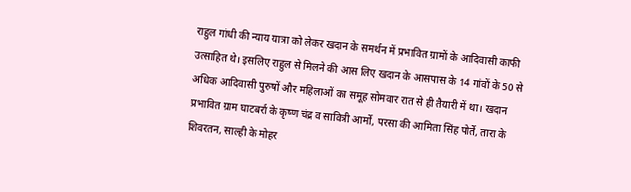राहुल गांधी की न्याय यात्रा को लेकर खदान के समर्थन में प्रभावित ग्रामों के आदिवासी काफी उत्साहित थे। इसलिए राहुल से मिलने की आस लिए खदान के आसपास के 14 गांवों के 50 से अधिक आदिवासी पुरुषों और महिलाओं का समूह सोमवार रात से ही तैयारी में था। खदान प्रभावित ग्राम घाटबर्रा के कृष्ण चंद्र व सावित्री आर्मो, परसा की आमिता सिंह पोर्ते, तारा के शिवरतन, साल्ही के मोहर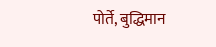पोर्ते, बुद्धिमान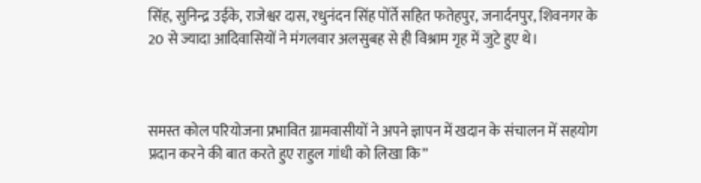सिंह, सुनिन्द्र उईके, राजेश्वर दास, रधुनंदन सिंह पोंर्ते सहित फतेहपुर, जनार्दनपुर, शिवनगर के 20 से ज्यादा आदिवासियों ने मंगलवार अलसुबह से ही विश्राम गृह में जुटे हुए थे।



समस्त कोल परियोजना प्रभावित ग्रामवासीयों ने अपने ज्ञापन में खदान के संचालन में सहयोग प्रदान करने की बात करते हुए राहुल गांधी को लिखा कि”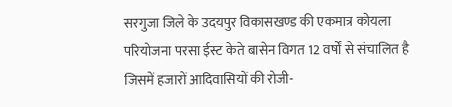सरगुजा जिले के उदयपुर विकासखण्ड की एकमात्र कोयला परियोजना परसा ईस्ट केते बासेन विगत 12 वर्षों से संचालित है जिसमें हजारों आदिवासियों की रोजी-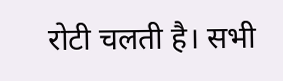रोटी चलती है। सभी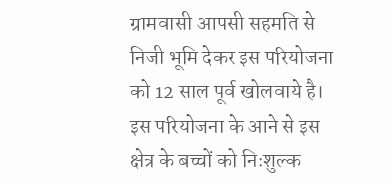ग्रामवासी आपसी सहमति से निजी भूमि देकर इस परियोजना को 12 साल पूर्व खोलवाये है। इस परियोजना के आने से इस क्षेत्र के बच्चों को निःशुल्क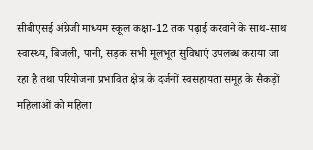सीबीएसई अंग्रेजी माध्यम स्कूल कक्षा-12 तक पढ़ाई करवाने के साथ-साथ स्वास्थ्य, बिजली, पानी, सड़क सभी मूलभूत सुविधाएं उपलब्ध कराया जा रहा है तथा परियोजना प्रभावित क्षेत्र के दर्जनों स्वसहायता समूह के सैकड़ों महिलाओं को महिला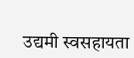उद्यमी स्वसहायता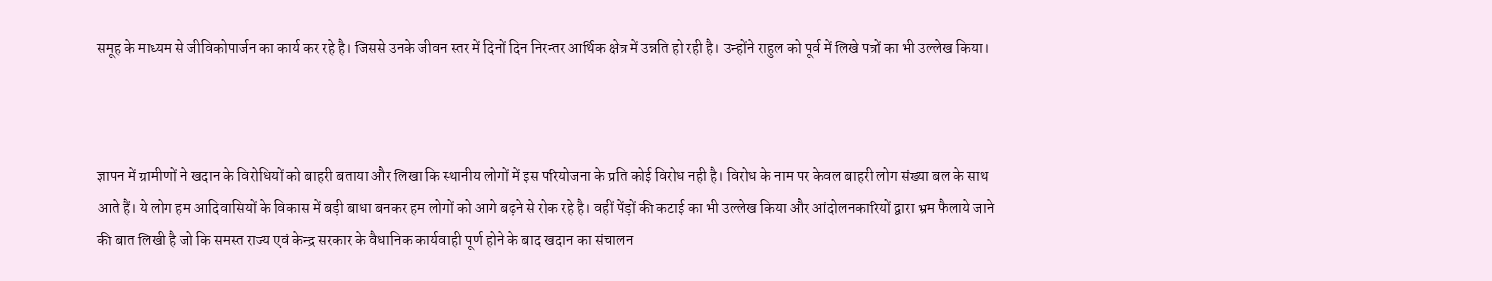समूह के माध्यम से जीविकोपार्जन का कार्य कर रहे है। जिससे उनके जीवन स्तर में दिनों दिन निरन्तर आर्थिक क्षेत्र में उन्नति हो रही है। उन्होंने राहुल को पूर्व में लिखे पत्रों का भी उल्लेख किया।



ज्ञापन में ग्रामीणों ने खदान के विरोधियों को बाहरी बताया और लिखा कि स्थानीय लोगों में इस परियोजना के प्रति कोई विरोध नही है। विरोध के नाम पर केवल बाहरी लोग संख्या बल के साथ आते हैं। ये लोग हम आदिवासियों के विकास में बड़ी बाधा बनकर हम लोगों को आगे बढ़ने से रोक रहे है। वहीं पेंड़ों की कटाई का भी उल्लेख किया और आंदोलनकारियों द्वारा भ्रम फैलाये जाने की बात लिखी है जो कि समस्त राज्य एवं केन्द्र सरकार के वैधानिक कार्यवाही पूर्ण होने के बाद खदान का संचालन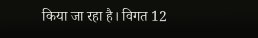किया जा रहा है। विगत 12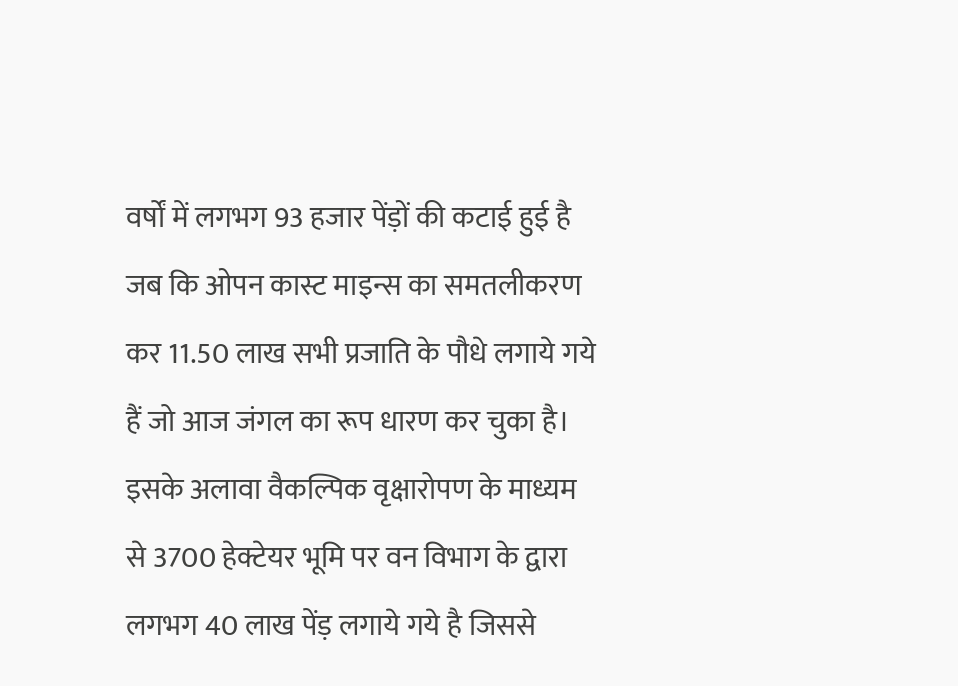वर्षों में लगभग 93 हजार पेंड़ों की कटाई हुई है जब कि ओपन कास्ट माइन्स का समतलीकरण कर 11.50 लाख सभी प्रजाति के पौधे लगाये गये हैं जो आज जंगल का रूप धारण कर चुका है। इसके अलावा वैकल्पिक वृक्षारोपण के माध्यम से 3700 हेक्टेयर भूमि पर वन विभाग के द्वारा लगभग 40 लाख पेंड़ लगाये गये है जिससे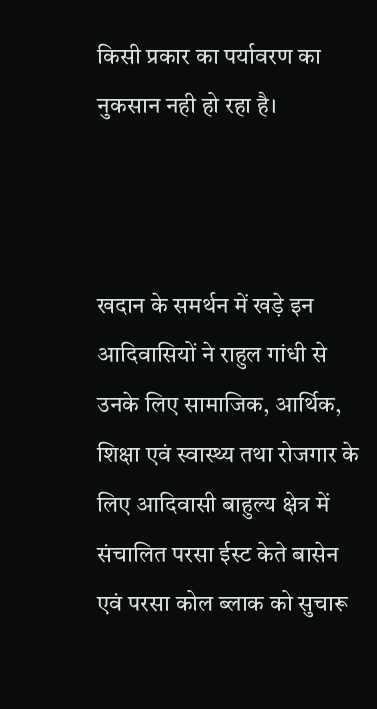किसी प्रकार का पर्यावरण का नुकसान नही हो रहा है।



खदान के समर्थन में खड़े इन आदिवासियों ने राहुल गांधी से उनके लिए सामाजिक, आर्थिक, शिक्षा एवं स्वास्थ्य तथा रोजगार के लिए आदिवासी बाहुल्य क्षेत्र में संचालित परसा ईस्ट केते बासेन एवं परसा कोल ब्लाक को सुचारू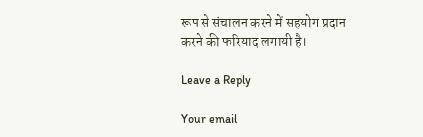रूप से संचालन करने में सहयोग प्रदान करने की फरियाद लगायी है।

Leave a Reply

Your email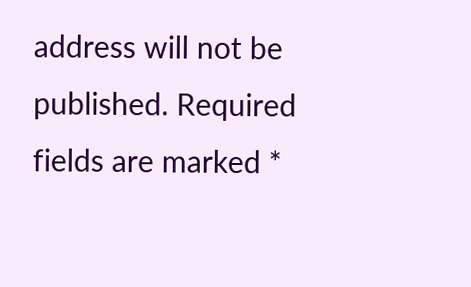address will not be published. Required fields are marked *